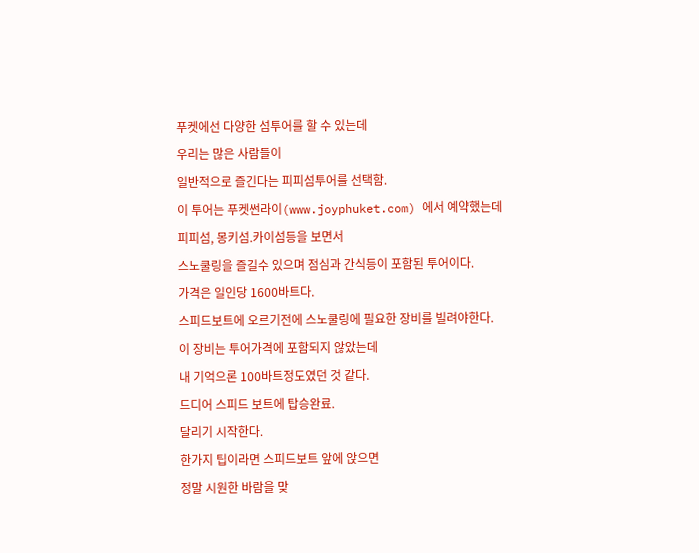푸켓에선 다양한 섬투어를 할 수 있는데
우리는 많은 사람들이
일반적으로 즐긴다는 피피섬투어를 선택함.
이 투어는 푸켓썬라이(www.joyphuket.com) 에서 예약했는데
피피섬, 몽키섬.카이섬등을 보면서
스노쿨링을 즐길수 있으며 점심과 간식등이 포함된 투어이다.
가격은 일인당 1600바트다.
스피드보트에 오르기전에 스노쿨링에 필요한 장비를 빌려야한다.
이 장비는 투어가격에 포함되지 않았는데
내 기억으론 100바트정도였던 것 같다.
드디어 스피드 보트에 탑승완료.
달리기 시작한다.
한가지 팁이라면 스피드보트 앞에 앉으면
정말 시원한 바람을 맞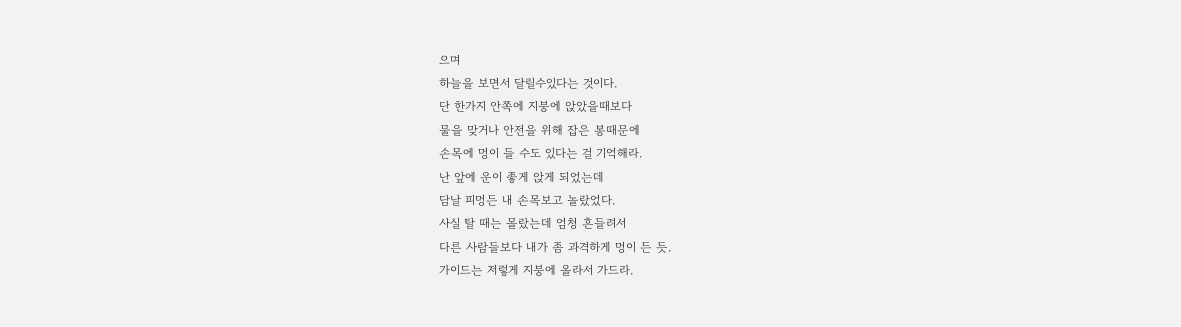으며
하늘을 보면서 달릴수있다는 것이다.
단 한가지 안쪽에 지붕에 앉았을때보다
물을 맞거나 안전을 위해 잡은 봉때문에
손목에 멍이 들 수도 있다는 걸 기억해라.
난 앞에 운이 좋게 앉게 되었는데
담날 피멍든 내 손목보고 놀랐었다.
사실 탈 때는 몰랐는데 엄청 흔들려서
다른 사람들보다 내가 좀 과격하게 멍이 든 듯.
가이드는 저렇게 지붕에 올라서 가드라.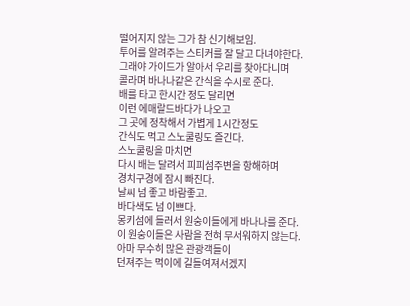떨어지지 않는 그가 참 신기해보임.
투어를 알려주는 스티커를 잘 달고 다녀야한다.
그래야 가이드가 알아서 우리를 찾아다니며
콜라며 바나나같은 간식을 수시로 준다.
배를 타고 한시간 정도 달리면
이런 에매랄드바다가 나오고
그 곳에 정착해서 가볍게 1시간정도
간식도 먹고 스노쿨링도 즐긴다.
스노쿨링을 마치면
다시 배는 달려서 피피섬주변을 항해하며
경치구경에 잠시 빠진다.
날씨 넘 좋고 바람좋고.
바다색도 넘 이쁘다.
몽키섬에 들러서 원숭이들에게 바나나를 준다.
이 원숭이들은 사람을 전혀 무서워하지 않는다.
아마 무수히 많은 관광객들이
던져주는 먹이에 길들여져서겠지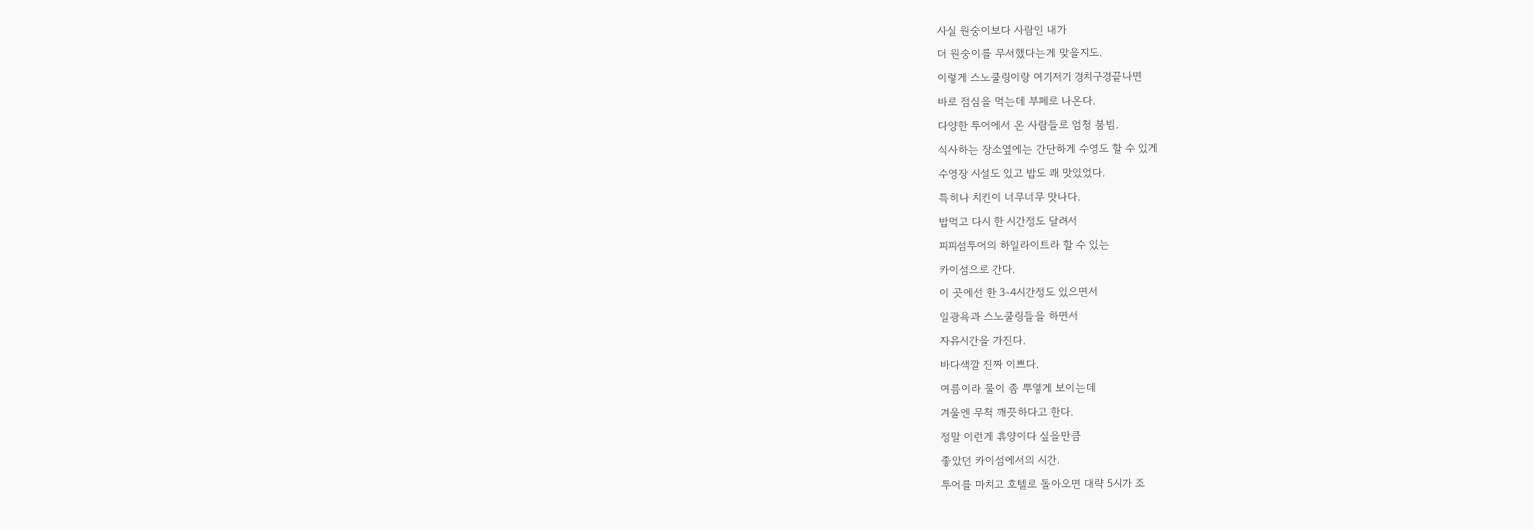사실 원숭이보다 사람인 내가
더 원숭이를 무서했다는게 맞을지도.
이렇게 스노쿨링이랑 여기저기 경치구경끝나면
바로 점심을 먹는데 부페로 나온다.
다양한 투어에서 온 사람들로 엄청 붐빔.
식사하는 장소옆에는 간단하게 수영도 할 수 있게
수영장 시설도 있고 밥도 쾌 맛있었다.
특히나 치킨이 너무너무 맛나다.
밥먹고 다시 한 시간정도 달려서
피피섬투어의 하일라이트라 할 수 있는
카이섬으로 간다.
이 곳에선 한 3-4시간정도 있으면서
일광욕과 스노쿨링들을 하면서
자유시간을 가진다.
바다색깔 진짜 이쁘다.
여름이라 물이 좀 뿌옇게 보이는데
겨울엔 무척 깨끗하다고 한다.
정말 이런게 휴양이다 싶을만큼
좋았던 카이섬에서의 시간.
투어를 마치고 호텔로 돌아오면 대략 5시가 조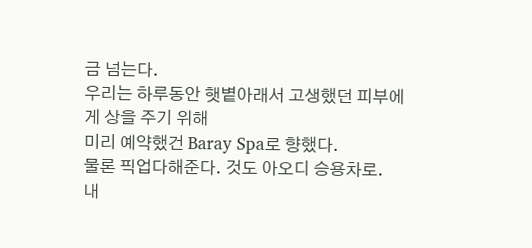금 넘는다.
우리는 하루동안 햇볕아래서 고생했던 피부에게 상을 주기 위해
미리 예약했건 Baray Spa로 향했다.
물론 픽업다해준다. 것도 아오디 승용차로.
내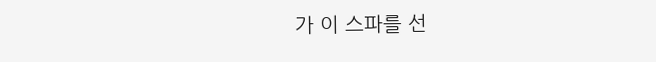가 이 스파를 선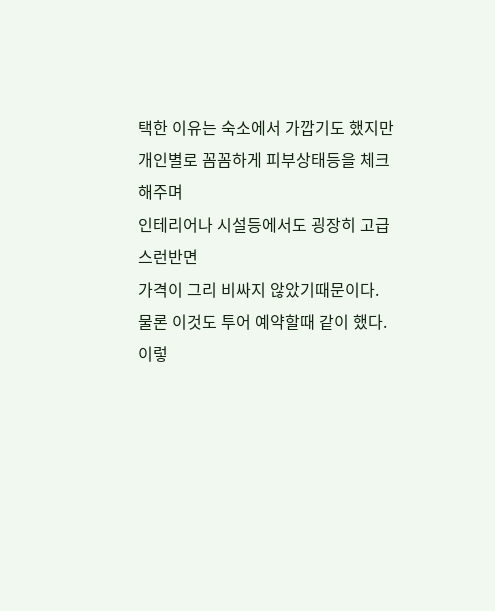택한 이유는 숙소에서 가깝기도 했지만
개인별로 꼼꼼하게 피부상태등을 체크해주며
인테리어나 시설등에서도 굉장히 고급스런반면
가격이 그리 비싸지 않았기때문이다.
물론 이것도 투어 예약할때 같이 했다.
이렇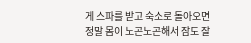게 스파를 받고 숙소로 돌아오면
정말 몸이 노곤노곤해서 잠도 잘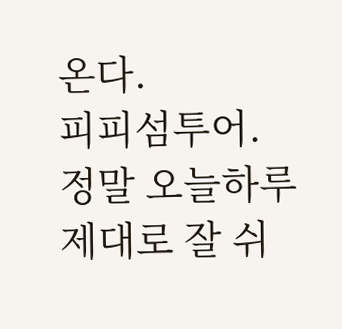온다.
피피섬투어.
정말 오늘하루 제대로 잘 쉬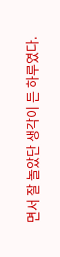면서 잘 놀았단 생각이 든 하루였다.